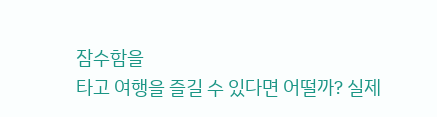잠수함을
타고 여행을 즐길 수 있다면 어떨까? 실제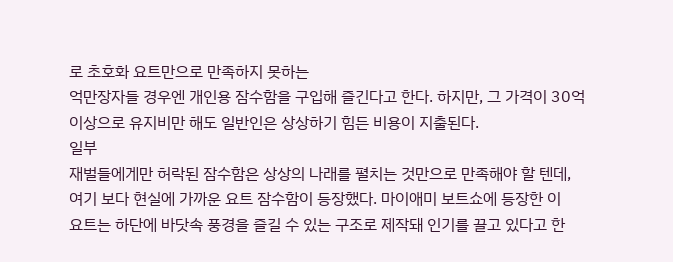로 초호화 요트만으로 만족하지 못하는
억만장자들 경우엔 개인용 잠수함을 구입해 즐긴다고 한다. 하지만, 그 가격이 30억
이상으로 유지비만 해도 일반인은 상상하기 힘든 비용이 지출된다.
일부
재벌들에게만 허락된 잠수함은 상상의 나래를 펼치는 것만으로 만족해야 할 텐데,
여기 보다 현실에 가까운 요트 잠수함이 등장했다. 마이애미 보트쇼에 등장한 이
요트는 하단에 바닷속 풍경을 즐길 수 있는 구조로 제작돼 인기를 끌고 있다고 한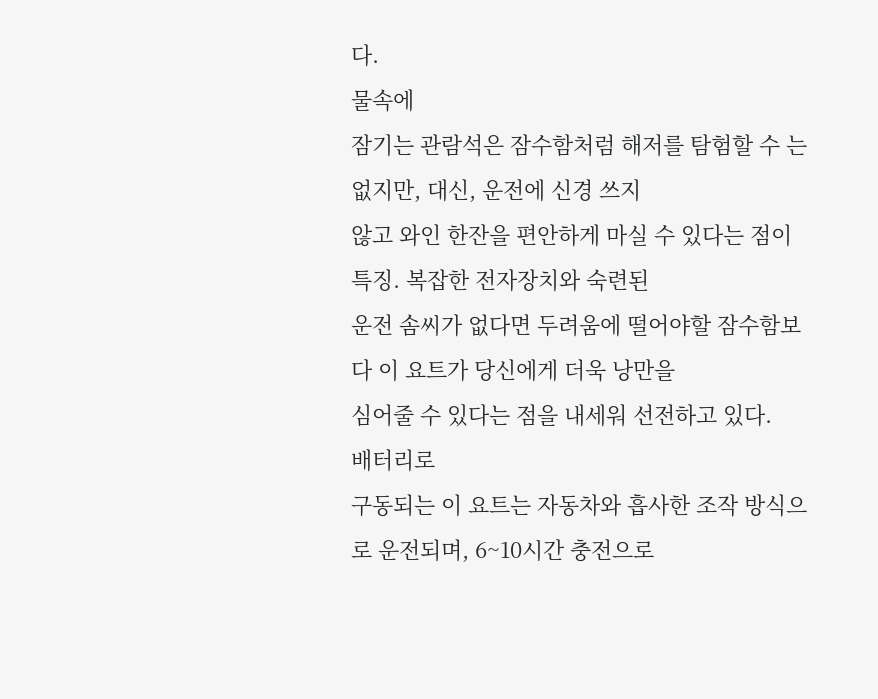다.
물속에
잠기는 관람석은 잠수함처럼 해저를 탐험할 수 는 없지만, 대신, 운전에 신경 쓰지
않고 와인 한잔을 편안하게 마실 수 있다는 점이 특징. 복잡한 전자장치와 숙련된
운전 솜씨가 없다면 두려움에 떨어야할 잠수함보다 이 요트가 당신에게 더욱 낭만을
심어줄 수 있다는 점을 내세워 선전하고 있다.
배터리로
구동되는 이 요트는 자동차와 흡사한 조작 방식으로 운전되며, 6~10시간 충전으로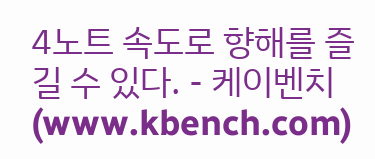4노트 속도로 향해를 즐길 수 있다. - 케이벤치(www.kbench.com)